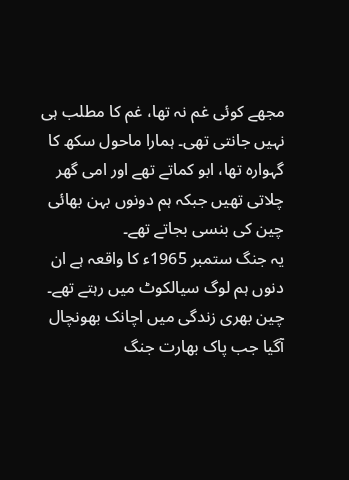مجھے کوئی غم نہ تھا، غم کا مطلب ہی نہیں جانتی تھی۔ ہمارا ماحول سکھ کا گہوارہ تھا، ابو کماتے تھے اور امی گھر چلاتی تھیں جبکہ ہم دونوں بہن بھائی چین کی بنسی بجاتے تھے۔
یہ جنگ ستمبر 1965ء کا واقعہ ہے ان دنوں ہم لوگ سیالکوٹ میں رہتے تھے۔ چین بھری زندگی میں اچانک بھونچال آگیا جب پاک بھارت جنگ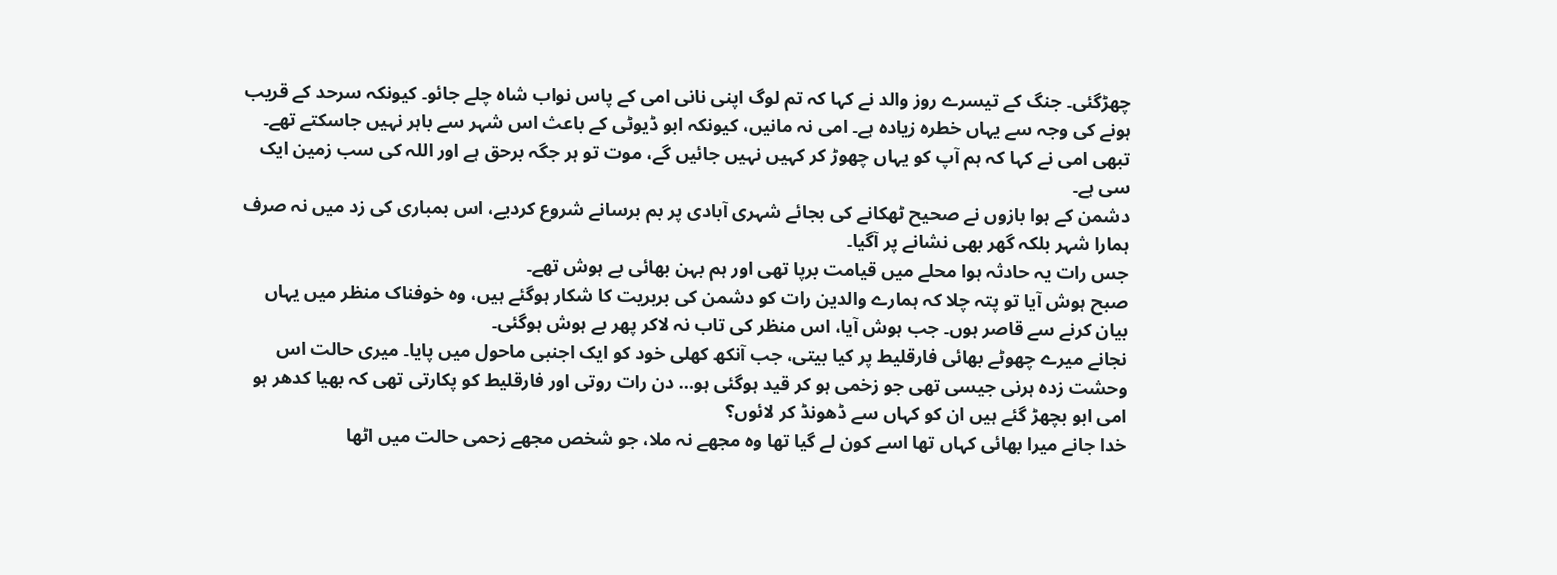چھڑگئی۔ جنگ کے تیسرے روز والد نے کہا کہ تم لوگ اپنی نانی امی کے پاس نواب شاہ چلے جائو۔ کیونکہ سرحد کے قریب ہونے کی وجہ سے یہاں خطرہ زیادہ ہے۔ امی نہ مانیں، کیونکہ ابو ڈیوٹی کے باعث اس شہر سے باہر نہیں جاسکتے تھے۔ تبھی امی نے کہا کہ ہم آپ کو یہاں چھوڑ کر کہیں نہیں جائیں گے، موت تو ہر جگہ برحق ہے اور اللہ کی سب زمین ایک سی ہے۔
دشمن کے ہوا بازوں نے صحیح ٹھکانے کی بجائے شہری آبادی پر بم برسانے شروع کردیے، اس بمباری کی زد میں نہ صرف ہمارا شہر بلکہ گھر بھی نشانے پر آگیا۔
جس رات یہ حادثہ ہوا محلے میں قیامت برپا تھی اور ہم بہن بھائی بے ہوش تھے۔
صبح ہوش آیا تو پتہ چلا کہ ہمارے والدین رات کو دشمن کی بربریت کا شکار ہوگئے ہیں، وہ خوفناک منظر میں یہاں بیان کرنے سے قاصر ہوں۔ جب ہوش آیا، اس منظر کی تاب نہ لاکر پھر بے ہوش ہوگئی۔
نجانے میرے چھوٹے بھائی فارقلیط پر کیا بیتی، جب آنکھ کھلی خود کو ایک اجنبی ماحول میں پایا۔ میری حالت اس وحشت زدہ ہرنی جیسی تھی جو زخمی ہو کر قید ہوگئی ہو… دن رات روتی اور فارقلیط کو پکارتی تھی کہ بھیا کدھر ہو امی ابو بچھڑ گئے ہیں ان کو کہاں سے ڈھونڈ کر لائوں؟
خدا جانے میرا بھائی کہاں تھا اسے کون لے گیا تھا وہ مجھے نہ ملا، جو شخص مجھے زحمی حالت میں اٹھا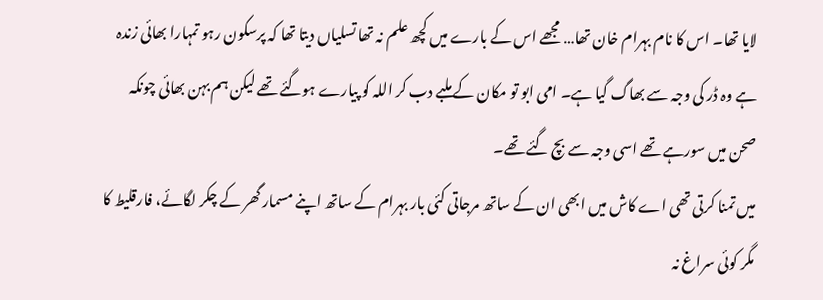لایا تھا۔ اس کا نام بہرام خان تھا… مجھے اس کے بارے میں کچھ علم نہ تھا تسلیاں دیتا تھا کہ پرسکون رہو تمہارا بھائی زندہ ہے وہ ڈر کی وجہ سے بھاگ گیا ہے۔ امی ابو تو مکان کے ملبے دب کر اللہ کو پیارے ہوگئے تھے لیکن ہم بہن بھائی چونکہ صحن میں سورہے تھے اسی وجہ سے بچ گئے تھے۔
میں تمنا کرتی تھی اے کاش میں ابھی ان کے ساتھ مرجاتی کئی بار بہرام کے ساتھ اپنے مسمار گھر کے چکر لگائے، فارقلیط کا مگر کوئی سراغ نہ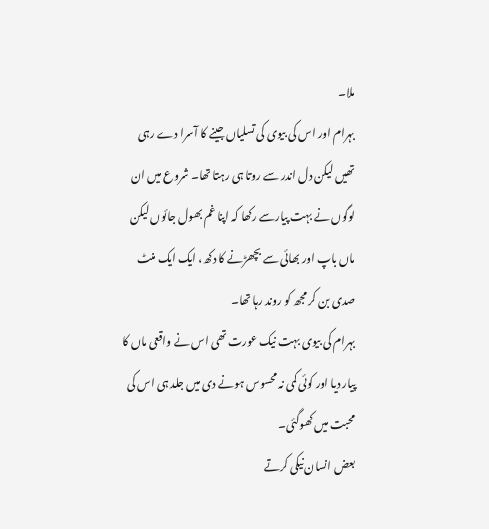ملا۔
بہرام اور اس کی بیوی کی تسلیاں جینے کا آسرا دے رہی تھیں لیکن دل اندر سے روتا ہی رہتا تھا۔ شروع میں ان لوگوں نے بہت پیارسے رکھا کہ اپنا غم بھول جائوں لیکن ماں باپ اور بھائی سے بچھڑنے کا دکھ، ایک ایک منٹ صدی بن کر مجھ کو روند رہا تھا۔
بہرام کی بیوی بہت نیک عورت تھی اس نے واقعی ماں کا پیار دیا اور کوئی کمی نہ محسوس ہونے دی میں جلد ہی اس کی محبت میں کھوگئی۔
بعض انسان نیکی کرتے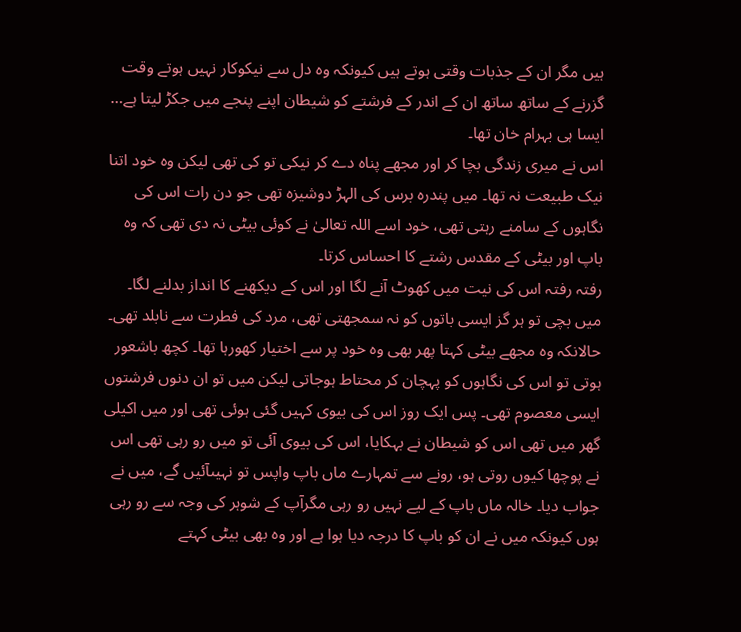ہیں مگر ان کے جذبات وقتی ہوتے ہیں کیونکہ وہ دل سے نیکوکار نہیں ہوتے وقت گزرنے کے ساتھ ساتھ ان کے اندر کے فرشتے کو شیطان اپنے پنجے میں جکڑ لیتا ہے… ایسا ہی بہرام خان تھا۔
اس نے میری زندگی بچا کر اور مجھے پناہ دے کر نیکی تو کی تھی لیکن وہ خود اتنا نیک طبیعت نہ تھا۔ میں پندرہ برس کی الہڑ دوشیزہ تھی جو دن رات اس کی نگاہوں کے سامنے رہتی تھی، خود اسے اللہ تعالیٰ نے کوئی بیٹی نہ دی تھی کہ وہ باپ اور بیٹی کے مقدس رشتے کا احساس کرتا۔
رفتہ رفتہ اس کی نیت میں کھوٹ آنے لگا اور اس کے دیکھنے کا انداز بدلنے لگا۔ میں بچی تو ہر گز ایسی باتوں کو نہ سمجھتی تھی، مرد کی فطرت سے نابلد تھی۔ حالانکہ وہ مجھے بیٹی کہتا پھر بھی وہ خود پر سے اختیار کھورہا تھا۔ کچھ باشعور ہوتی تو اس کی نگاہوں کو پہچان کر محتاط ہوجاتی لیکن میں تو ان دنوں فرشتوں ایسی معصوم تھی۔ پس ایک روز اس کی بیوی کہیں گئی ہوئی تھی اور میں اکیلی گھر میں تھی اس کو شیطان نے بہکایا، اس کی بیوی آئی تو میں رو رہی تھی اس نے پوچھا کیوں روتی ہو، رونے سے تمہارے ماں باپ واپس تو نہیںآئیں گے، میں نے جواب دیا۔ خالہ ماں باپ کے لیے نہیں رو رہی مگرآپ کے شوہر کی وجہ سے رو رہی ہوں کیونکہ میں نے ان کو باپ کا درجہ دیا ہوا ہے اور وہ بھی بیٹی کہتے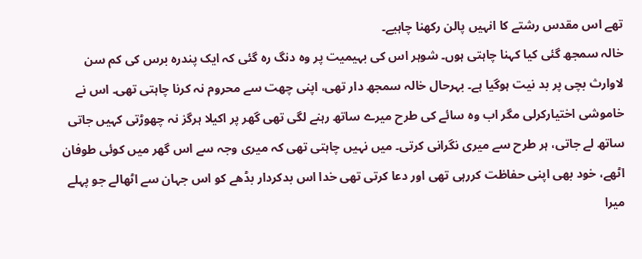تھے اس مقدس رشتے کا انہیں پالن رکھنا چاہیے۔
خالہ سمجھ گئی کیا کہنا چاہتی ہوں۔ شوہر اس کی بہیمیت پر وہ دنگ رہ گئی کہ ایک پندرہ برس کی کم سن لاوارث بچی پر بد نیت ہوگیا ہے۔ بہرحال خالہ سمجھ دار تھی، اپنی چھت سے محروم نہ کرنا چاہتی تھی۔ اس نے خاموشی اختیارکرلی مگر اب وہ سائے کی طرح میرے ساتھ رہنے لگی تھی گھر پر اکیلا ہرگز نہ چھوڑتی کہیں جاتی ساتھ لے جاتی، ہر طرح سے میری نگرانی کرتی۔ میں نہیں چاہتی تھی کہ میری وجہ سے اس گھر میں کوئی طوفان اٹھے، خود بھی اپنی حفاظت کررہی تھی اور دعا کرتی تھی خدا اس بدکردار بڈھے کو اس جہان سے اٹھالے جو پہلے میرا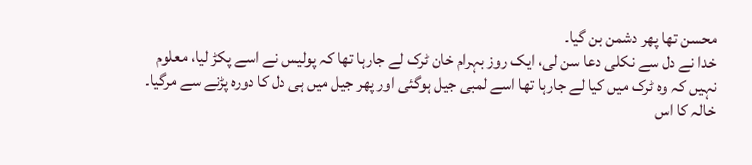محسن تھا پھر دشمن بن گیا۔
خدا نے دل سے نکلی دعا سن لی، ایک روز بہرام خان ٹرک لے جارہا تھا کہ پولیس نے اسے پکڑ لیا، معلوم نہیں کہ وہ ٹرک میں کیا لے جارہا تھا اسے لمبی جیل ہوگئی اور پھر جیل میں ہی دل کا دورہ پڑنے سے مرگیا۔
خالہ کا اس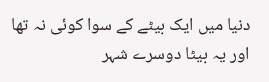دنیا میں ایک بیٹے کے سوا کوئی نہ تھا اور یہ بیٹا دوسرے شہر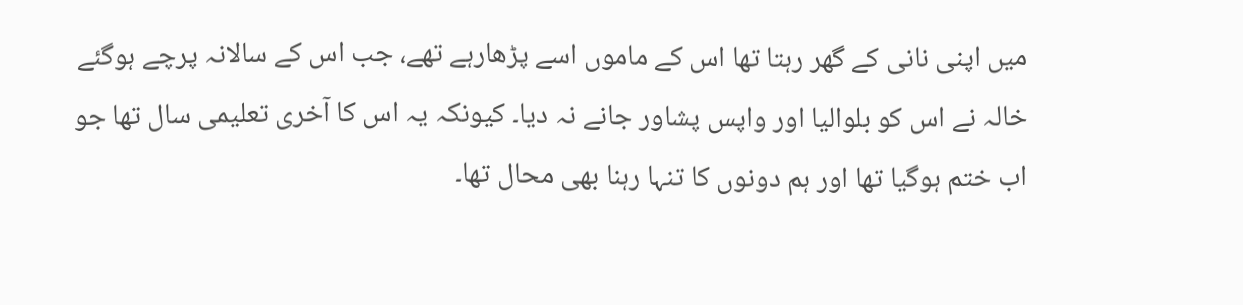میں اپنی نانی کے گھر رہتا تھا اس کے ماموں اسے پڑھارہے تھے، جب اس کے سالانہ پرچے ہوگئے خالہ نے اس کو بلوالیا اور واپس پشاور جانے نہ دیا۔ کیونکہ یہ اس کا آخری تعلیمی سال تھا جو اب ختم ہوگیا تھا اور ہم دونوں کا تنہا رہنا بھی محال تھا۔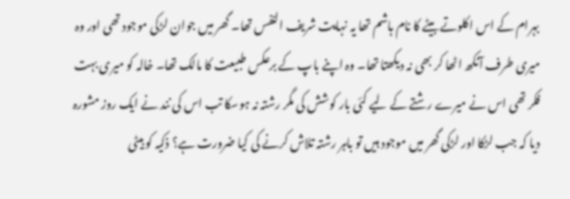بہرام کے اس اکلوتے بیٹے کا نام ہاشم تھا یہ نہایت شریف النفس تھا۔ گھر میں جوان لڑکی موجود تھی اور وہ میری طرف آنکھ اٹھا کر بھی نہ دیکھتا تھا۔ وہ اپنے باپ کے برعکس طبیعت کا مالک تھا۔ خالہ کو میری بہت فکر تھی اس نے میرے رشتے کے لیے کئی بار کوشش کی مگر رشتہ نہ ہوسکا تب اس کی نند نے ایک روز مشورہ دیا کہ جب لڑکا اور لڑکی گھر میں موجود ہیں تو باہر رشتہ تلاش کرنے کی کیا ضرورت ہے؟ ذکیہ کو بیٹی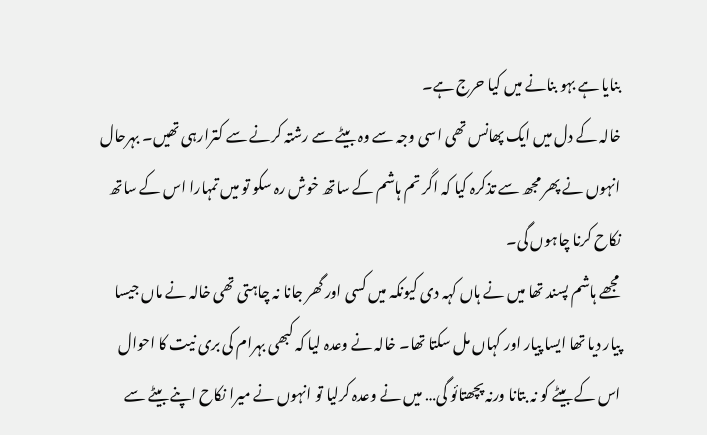بنایا ہے بہو بنانے میں کیا حرج ہے۔
خالہ کے دل میں ایک پھانس تھی اسی وجہ سے وہ بیٹے سے رشتہ کرنے سے کترارہی تھیں۔ بہرحال انہوں نے پھر مجھ سے تذکرہ کیا کہ اگر تم ہاشم کے ساتھ خوش رہ سکو تو میں تمہارا اس کے ساتھ نکاح کرنا چاہوں گی۔
مجھے ہاشم پسند تھا میں نے ہاں کہہ دی کیونکہ میں کسی اور گھر جانا نہ چاہتی تھی خالہ نے ماں جیسا پیار دیا تھا ایسا پیار اور کہاں مل سکتا تھا۔ خالہ نے وعدہ لیا کہ کبھی بہرام کی بری نیت کا احوال اس کے بیٹے کو نہ بتانا ورنہ پچھتائو گی… میں نے وعدہ کرلیا تو انہوں نے میرا نکاح اپنے بیٹے سے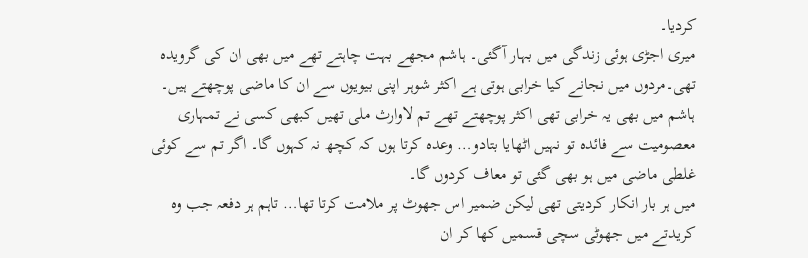کردیا۔
میری اجڑی ہوئی زندگی میں بہار آگئی۔ ہاشم مجھے بہت چاہتے تھے میں بھی ان کی گرویدہ تھی۔مردوں میں نجانے کیا خرابی ہوتی ہے اکثر شوہر اپنی بیویوں سے ان کا ماضی پوچھتے ہیں۔ ہاشم میں بھی یہ خرابی تھی اکثر پوچھتے تھے تم لاوارث ملی تھیں کبھی کسی نے تمہاری معصومیت سے فائدہ تو نہیں اٹھایا بتادو… وعدہ کرتا ہوں کہ کچھ نہ کہوں گا۔ اگر تم سے کوئی غلطی ماضی میں ہو بھی گئی تو معاف کردوں گا۔
میں ہر بار انکار کردیتی تھی لیکن ضمیر اس جھوٹ پر ملامت کرتا تھا… تاہم ہر دفعہ جب وہ کریدتے میں جھوٹی سچی قسمیں کھا کر ان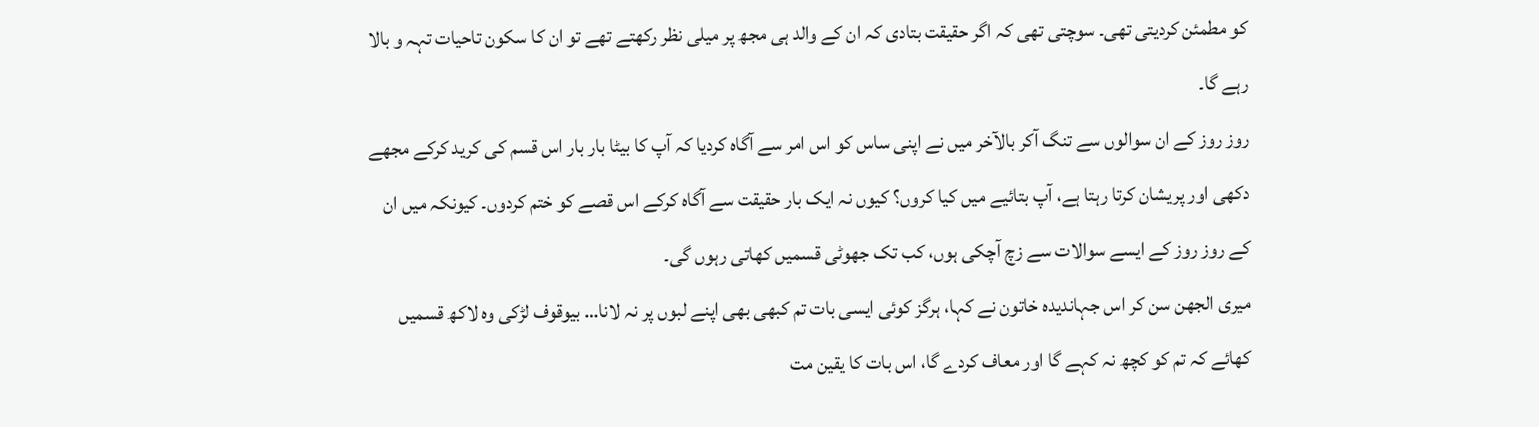کو مطمئن کردیتی تھی۔ سوچتی تھی کہ اگر حقیقت بتادی کہ ان کے والد ہی مجھ پر میلی نظر رکھتے تھے تو ان کا سکون تاحیات تہہ و بالا رہے گا۔
روز روز کے ان سوالوں سے تنگ آکر بالآخر میں نے اپنی ساس کو اس امر سے آگاہ کردیا کہ آپ کا بیٹا بار بار اس قسم کی کرید کرکے مجھے دکھی اور پریشان کرتا رہتا ہے، آپ بتائیے میں کیا کروں؟ کیوں نہ ایک بار حقیقت سے آگاہ کرکے اس قصے کو ختم کردوں۔ کیونکہ میں ان کے روز روز کے ایسے سوالات سے زچ آچکی ہوں، کب تک جھوٹی قسمیں کھاتی رہوں گی۔
میری الجھن سن کر اس جہاندیدہ خاتون نے کہا، ہرگز کوئی ایسی بات تم کبھی بھی اپنے لبوں پر نہ لانا… بیوقوف لڑکی وہ لاکھ قسمیں کھائے کہ تم کو کچھ نہ کہے گا اور معاف کردے گا، اس بات کا یقین مت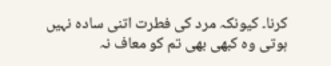کرنا۔ کیونکہ مرد کی فطرت اتنی سادہ نہیں ہوتی وہ کبھی بھی تم کو معاف نہ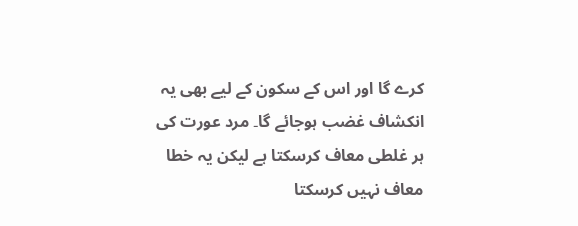کرے گا اور اس کے سکون کے لیے بھی یہ انکشاف غضب ہوجائے گا۔ مرد عورت کی ہر غلطی معاف کرسکتا ہے لیکن یہ خطا معاف نہیں کرسکتا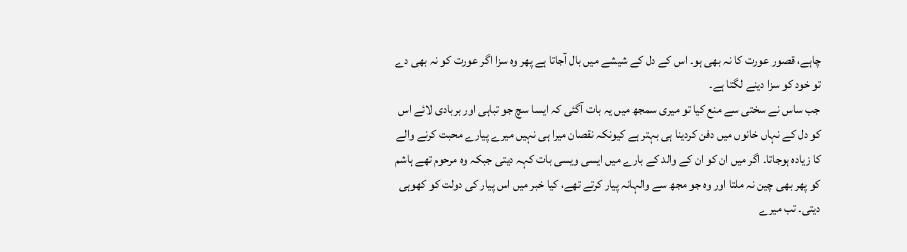چاہے، قصور عورت کا نہ بھی ہو۔ اس کے دل کے شیشے میں بال آجاتا ہے پھر وہ سزا اگر عورت کو نہ بھی دے تو خود کو سزا دینے لگتا ہے۔
جب ساس نے سختی سے منع کیا تو میری سمجھ میں یہ بات آگئی کہ ایسا سچ جو تباہی اور بربادی لائے اس کو دل کے نہاں خانوں میں دفن کردینا ہی بہتر ہے کیونکہ نقصان میرا ہی نہیں میرے پیارے محبت کرنے والے کا زیادہ ہوجاتا۔ اگر میں ان کو ان کے والد کے بارے میں ایسی ویسی بات کہہ دیتی جبکہ وہ مرحوم تھے ہاشم کو پھر بھی چین نہ ملتا اور وہ جو مجھ سے والہانہ پیار کرتے تھے، کیا خبر میں اس پیار کی دولت کو کھوہی دیتی۔ تب میرے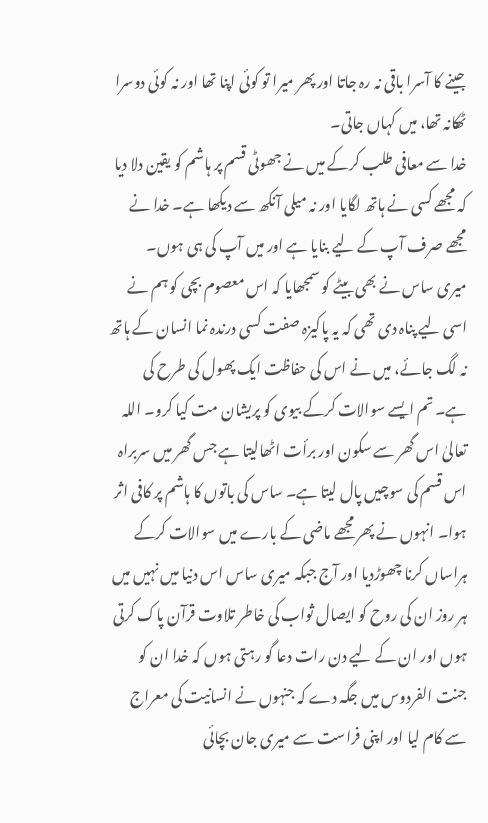جینے کا آسرا باقی نہ رہ جاتا اور پھر میرا تو کوئی اپنا تھا اور نہ کوئی دوسرا ٹھکانہ تھا، میں کہاں جاتی۔
خدا سے معافی طلب کرکے میں نے جھوٹی قسم پر ہاشم کو یقین دلا دیا کہ مجھے کسی نے ہاتھ لگایا اور نہ میلی آنکھ سے دیکھا ہے۔ خدا نے مجھے صرف آپ کے لیے بنایا ہے اور میں آپ کی ہی ہوں۔
میری ساس نے بھی بیٹے کو سمجھایا کہ اس معصوم بچی کو ہم نے اسی لیے پناہ دی تھی کہ یہ پاکیزہ صفت کسی درندہ نما انسان کے ہاتھ نہ لگ جائے، میں نے اس کی حفاظت ایک پھول کی طرح کی ہے۔ تم ایسے سوالات کرکے بیوی کو پریشان مت کیا کرو۔ اللہ تعالیٰ اس گھر سے سکون اور برأت اٹھالیتا ہے جس گھر میں سربراہ اس قسم کی سوچیں پال لیتا ہے۔ ساس کی باتوں کا ہاشم پر کافی اثر ہوا۔ انہوں نے پھر مجھے ماضی کے بارے میں سوالات کرکے ہراساں کرنا چھوڑدیا اور آج جبکہ میری ساس اس دنیا میں نہیں میں ہر روز ان کی روح کو ایصال ثواب کی خاطر تلاوت قرآن پاک کرتی ہوں اور ان کے لیے دن رات دعا گو رہتی ہوں کہ خدا ان کو جنت الفردوس میں جگہ دے کہ جنہوں نے انسانیت کی معراج سے کام لیا اور اپنی فراست سے میری جان بچائی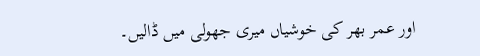اور عمر بھر کی خوشیاں میری جھولی میں ڈالیں۔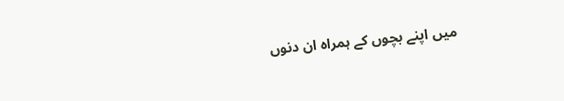میں اپنے بچوں کے ہمراہ ان دنوں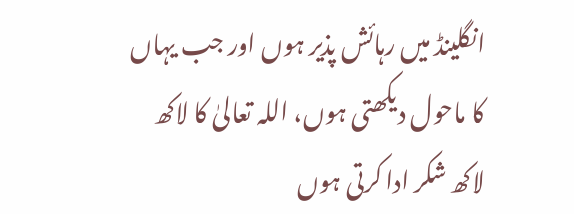انگلینڈ میں رہائش پذیر ہوں اور جب یہاں کا ماحول دیکھتی ہوں، اللہ تعالیٰ کا لاکھ لاکھ شکر ادا کرتی ہوں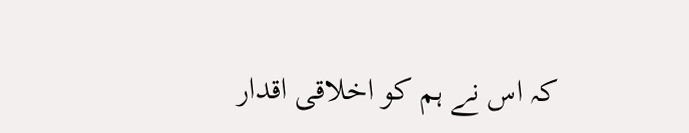کہ اس نے ہم کو اخلاقی اقدار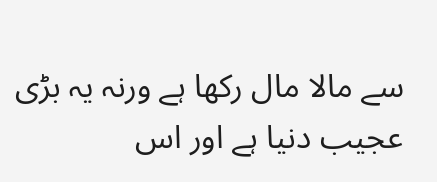سے مالا مال رکھا ہے ورنہ یہ بڑی عجیب دنیا ہے اور اس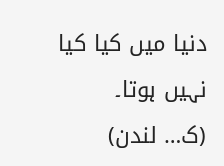دنیا میں کیا کیا نہیں ہوتا۔
(ک… لندن)